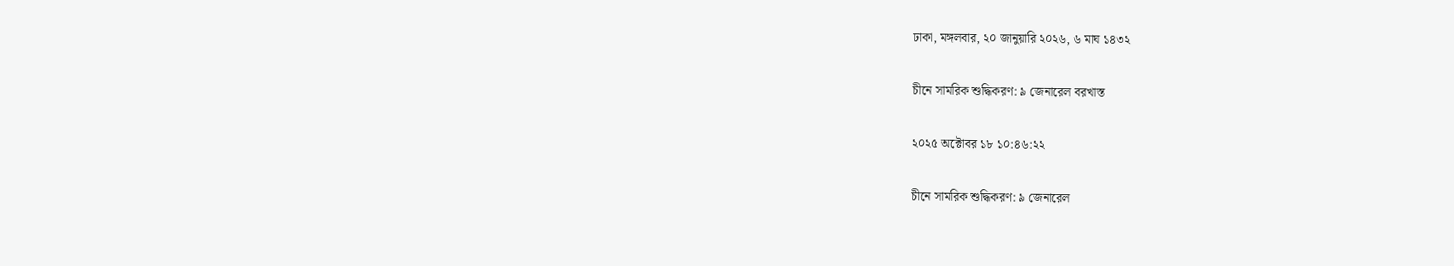ঢাকা, মঙ্গলবার, ২০ জানুয়ারি ২০২৬, ৬ মাঘ ১৪৩২

চীনে সামরিক শুদ্ধিকরণ: ৯ জেনারেল বরখাস্ত

২০২৫ অক্টোবর ১৮ ১০:৪৬:২২

চীনে সামরিক শুদ্ধিকরণ: ৯ জেনারেল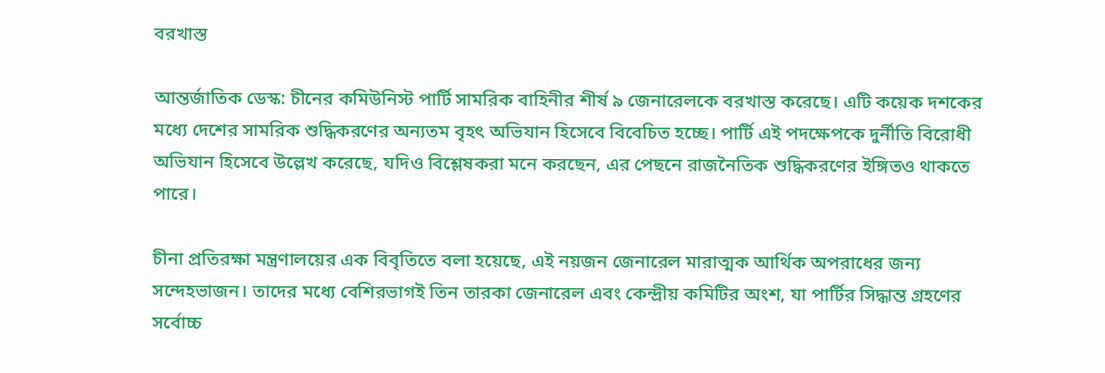বরখাস্ত

আন্তর্জাতিক ডেস্ক: চীনের কমিউনিস্ট পার্টি সামরিক বাহিনীর শীর্ষ ৯ জেনারেলকে বরখাস্ত করেছে। এটি কয়েক দশকের মধ্যে দেশের সামরিক শুদ্ধিকরণের অন্যতম বৃহৎ অভিযান হিসেবে বিবেচিত হচ্ছে। পার্টি এই পদক্ষেপকে দুর্নীতি বিরোধী অভিযান হিসেবে উল্লেখ করেছে, যদিও বিশ্লেষকরা মনে করছেন, এর পেছনে রাজনৈতিক শুদ্ধিকরণের ইঙ্গিতও থাকতে পারে।

চীনা প্রতিরক্ষা মন্ত্রণালয়ের এক বিবৃতিতে বলা হয়েছে, এই নয়জন জেনারেল মারাত্মক আর্থিক অপরাধের জন্য সন্দেহভাজন। তাদের মধ্যে বেশিরভাগই তিন তারকা জেনারেল এবং কেন্দ্রীয় কমিটির অংশ, যা পার্টির সিদ্ধান্ত গ্রহণের সর্বোচ্চ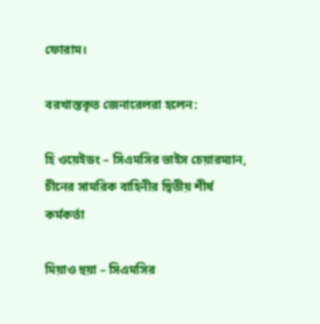ফোরাম।

বরখাস্তকৃত জেনারেলরা হলেন:

হি ওয়েইডং – সিএমসির ভাইস চেয়ারম্যান, চীনের সামরিক বাহিনীর দ্বিতীয় শীর্ষ কর্মকর্তা

মিয়াও হুয়া – সিএমসির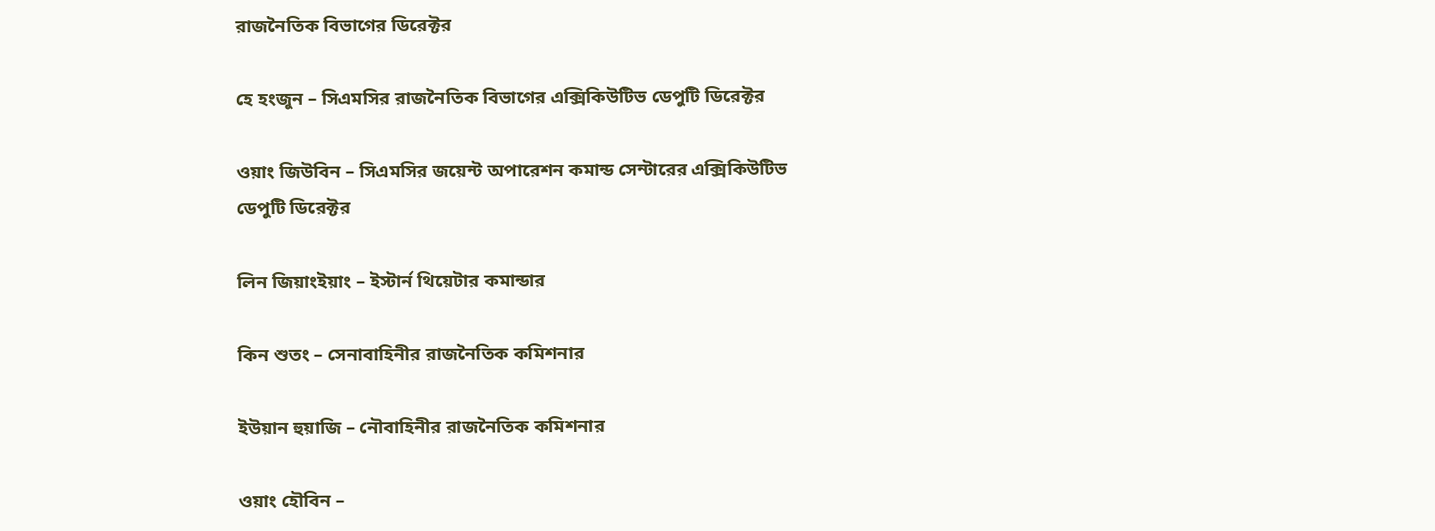রাজনৈতিক বিভাগের ডিরেক্টর

হে হংজুন – সিএমসির রাজনৈতিক বিভাগের এক্সিকিউটিভ ডেপুটি ডিরেক্টর

ওয়াং জিউবিন – সিএমসির জয়েন্ট অপারেশন কমান্ড সেন্টারের এক্সিকিউটিভ ডেপুটি ডিরেক্টর

লিন জিয়াংইয়াং – ইস্টার্ন থিয়েটার কমান্ডার

কিন শুতং – সেনাবাহিনীর রাজনৈতিক কমিশনার

ইউয়ান হুয়াজি – নৌবাহিনীর রাজনৈতিক কমিশনার

ওয়াং হৌবিন –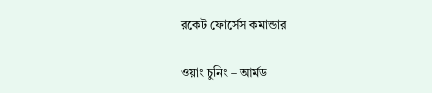রকেট ফোর্সেস কমান্ডার

ওয়াং চুনিং – আর্মড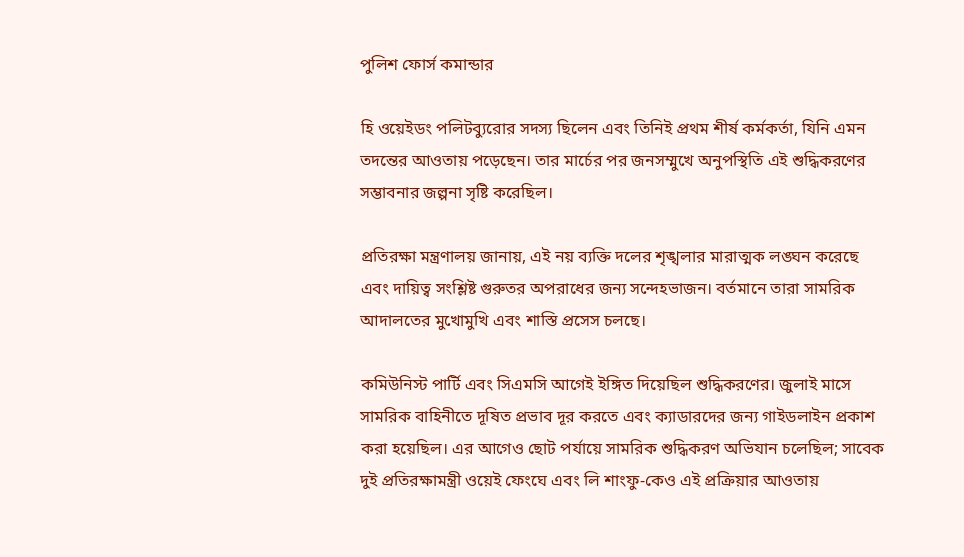পুলিশ ফোর্স কমান্ডার

হি ওয়েইডং পলিটব্যুরোর সদস্য ছিলেন এবং তিনিই প্রথম শীর্ষ কর্মকর্তা, যিনি এমন তদন্তের আওতায় পড়েছেন। তার মার্চের পর জনসম্মুখে অনুপস্থিতি এই শুদ্ধিকরণের সম্ভাবনার জল্পনা সৃষ্টি করেছিল।

প্রতিরক্ষা মন্ত্রণালয় জানায়, এই নয় ব্যক্তি দলের শৃঙ্খলার মারাত্মক লঙ্ঘন করেছে এবং দায়িত্ব সংশ্লিষ্ট গুরুতর অপরাধের জন্য সন্দেহভাজন। বর্তমানে তারা সামরিক আদালতের মুখোমুখি এবং শাস্তি প্রসেস চলছে।

কমিউনিস্ট পার্টি এবং সিএমসি আগেই ইঙ্গিত দিয়েছিল শুদ্ধিকরণের। জুলাই মাসে সামরিক বাহিনীতে দূষিত প্রভাব দূর করতে এবং ক্যাডারদের জন্য গাইডলাইন প্রকাশ করা হয়েছিল। এর আগেও ছোট পর্যায়ে সামরিক শুদ্ধিকরণ অভিযান চলেছিল; সাবেক দুই প্রতিরক্ষামন্ত্রী ওয়েই ফেংঘে এবং লি শাংফু-কেও এই প্রক্রিয়ার আওতায়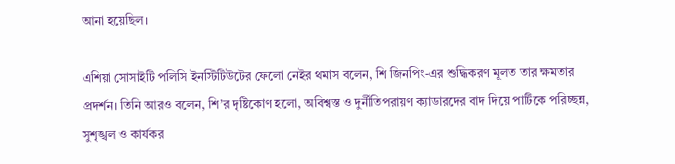আনা হয়েছিল।

এশিয়া সোসাইটি পলিসি ইনস্টিটিউটের ফেলো নেইর থমাস বলেন, শি জিনপিং-এর শুদ্ধিকরণ মূলত তার ক্ষমতার প্রদর্শন। তিনি আরও বলেন, শি’র দৃষ্টিকোণ হলো, অবিশ্বস্ত ও দুর্নীতিপরায়ণ ক্যাডারদের বাদ দিয়ে পার্টিকে পরিচ্ছন্ন, সুশৃঙ্খল ও কার্যকর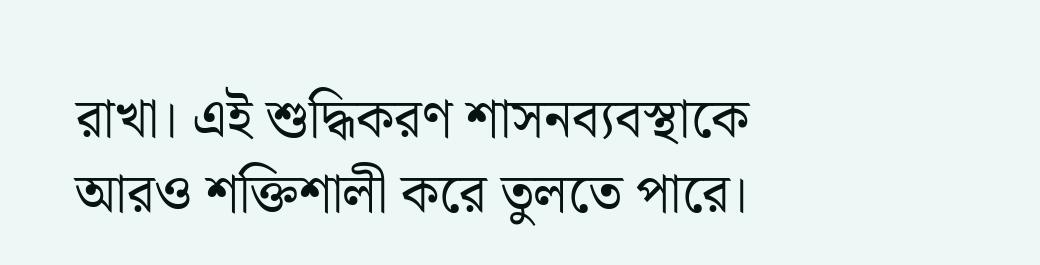রাখা। এই শুদ্ধিকরণ শাসনব্যবস্থাকে আরও শক্তিশালী করে তুলতে পারে।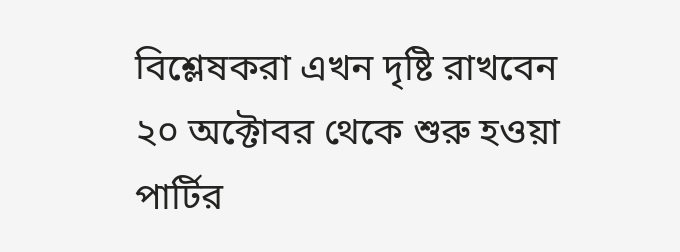বিশ্লেষকরা এখন দৃষ্টি রাখবেন ২০ অক্টোবর থেকে শুরু হওয়া পার্টির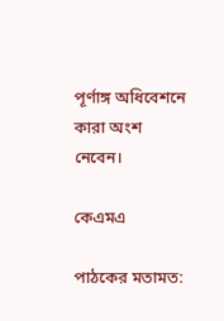পূর্ণাঙ্গ অধিবেশনে কারা অংশ নেবেন।

কেএমএ

পাঠকের মতামত: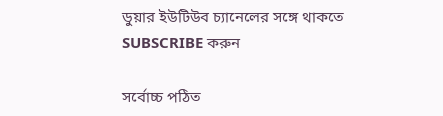ডুয়ার ইউটিউব চ্যানেলের সঙ্গে থাকতে SUBSCRIBE করুন

সর্বোচ্চ পঠিত